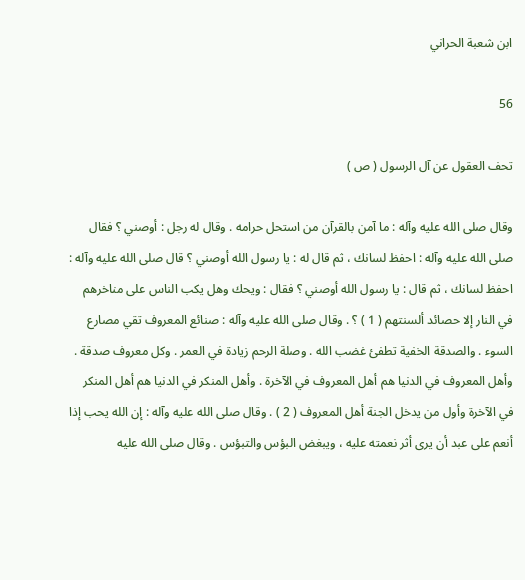ابن شعبة الحراني

56

تحف العقول عن آل الرسول ( ص )

وقال صلى الله عليه وآله : ما آمن بالقرآن من استحل حرامه . وقال له رجل : أوصني ؟ فقال صلى الله عليه وآله : احفظ لسانك ، ثم قال له : يا رسول الله أوصني ؟ قال صلى الله عليه وآله : احفظ لسانك ، ثم قال : يا رسول الله أوصني ؟ فقال : ويحك وهل يكب الناس على مناخرهم في النار إلا حصائد ألسنتهم ( 1 ) ؟ . وقال صلى الله عليه وآله : صنائع المعروف تقي مصارع السوء . والصدقة الخفية تطفئ غضب الله . وصلة الرحم زيادة في العمر . وكل معروف صدقة . وأهل المعروف في الدنيا هم أهل المعروف في الآخرة . وأهل المنكر في الدنيا هم أهل المنكر في الآخرة وأول من يدخل الجنة أهل المعروف ( 2 ) . وقال صلى الله عليه وآله : إن الله يحب إذا أنعم على عبد أن يرى أثر نعمته عليه ، ويبغض البؤس والتبؤس . وقال صلى الله عليه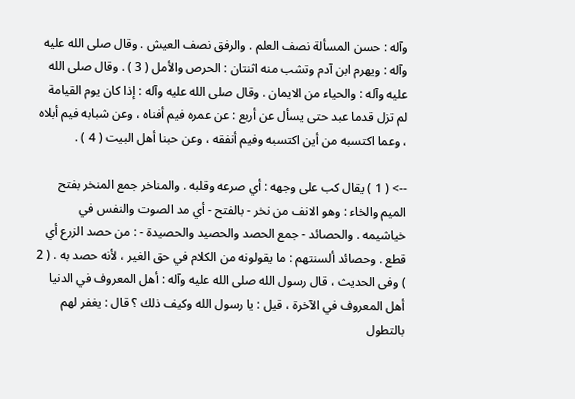وآله : حسن المسألة نصف العلم . والرفق نصف العيش . وقال صلى الله عليه وآله : ويهرم ابن آدم وتشب منه اثنتان : الحرص والأمل ( 3 ) . وقال صلى الله عليه وآله : والحياء من الايمان . وقال صلى الله عليه وآله : إذا كان يوم القيامة لم تزل قدما عبد حتى يسأل عن أربع : عن عمره فيم أفناه ، وعن شبابه فيم أبلاه ، وعما اكتسبه من أين اكتسبه وفيم أنفقه ، وعن حبنا أهل البيت ( 4 ) .

--> ( 1 ) يقال كب على وجهه : أي صرعه وقلبه . والمناخر جمع المنخر بفتح الميم والخاء : وهو الانف من نخر - بالفتح - أي مد الصوت والنفس في خياشيمه . والحصائد - جمع الحصد والحصيد والحصيدة - : من حصد الزرع أي قطع . وحصائد ألسنتهم : ما يقولونه من الكلام في حق الغير ، لأنه حصد به . ( 2 ) وفى الحديث ، قال رسول الله صلى الله عليه وآله : أهل المعروف في الدنيا أهل المعروف في الآخرة ، قيل : يا رسول الله وكيف ذلك ؟ قال : يغفر لهم بالتطول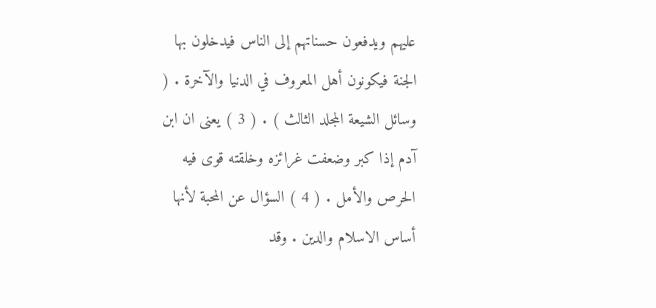عليهم ويدفعون حسناتهم إلى الناس فيدخلون بها الجنة فيكونون أهل المعروف في الدنيا والآخرة . ( وسائل الشيعة المجلد الثالث ) . ( 3 ) يعنى ان ابن آدم إذا كبر وضعفت غرائزه وخلقته قوى فيه الحرص والأمل . ( 4 ) السؤال عن المحبة لأنها أساس الاسلام والدين . وقد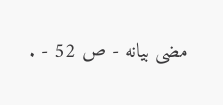مضى بيانه - ص 52 - .